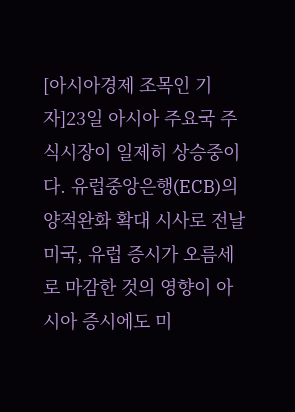[아시아경제 조목인 기자]23일 아시아 주요국 주식시장이 일제히 상승중이다. 유럽중앙은행(ECB)의 양적완화 확대 시사로 전날 미국, 유럽 증시가 오름세로 마감한 것의 영향이 아시아 증시에도 미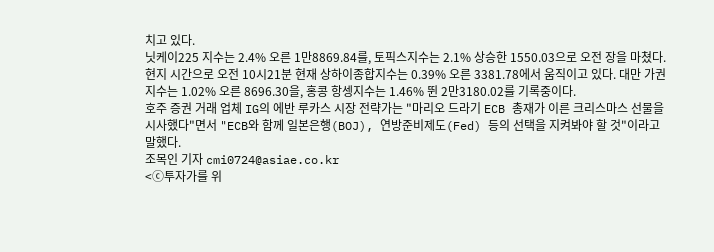치고 있다.
닛케이225 지수는 2.4% 오른 1만8869.84를, 토픽스지수는 2.1% 상승한 1550.03으로 오전 장을 마쳤다.
현지 시간으로 오전 10시21분 현재 상하이종합지수는 0.39% 오른 3381.78에서 움직이고 있다. 대만 가권지수는 1.02% 오른 8696.30을, 홍콩 항셍지수는 1.46% 뛴 2만3180.02를 기록중이다.
호주 증권 거래 업체 IG의 에반 루카스 시장 전략가는 "마리오 드라기 ECB 총재가 이른 크리스마스 선물을 시사했다"면서 "ECB와 함께 일본은행(BOJ), 연방준비제도(Fed) 등의 선택을 지켜봐야 할 것"이라고 말했다.
조목인 기자 cmi0724@asiae.co.kr
<ⓒ투자가를 위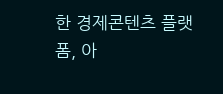한 경제콘텐츠 플랫폼, 아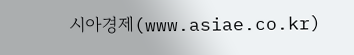시아경제(www.asiae.co.kr)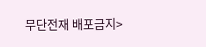무단전재 배포금지>